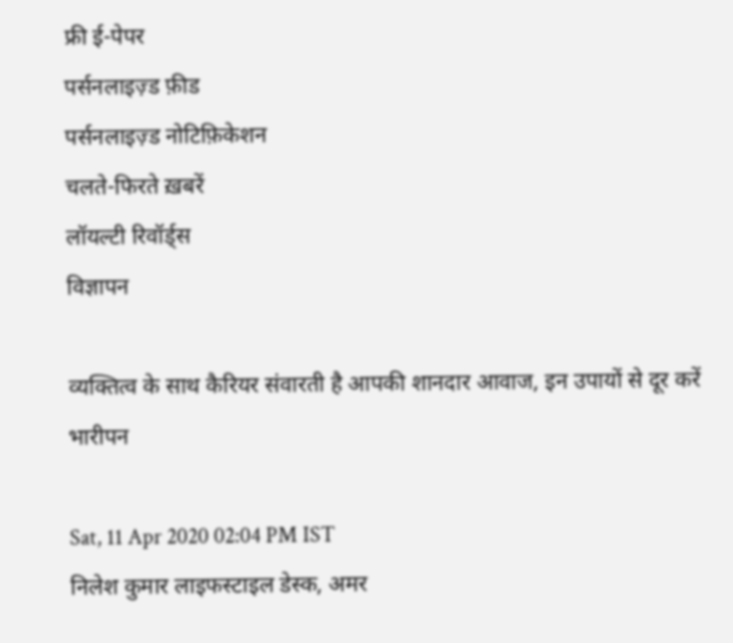फ्री ई-पेपर
पर्सनलाइज़्ड फ़ीड
पर्सनलाइज़्ड नोटिफ़िकेशन
चलते-फिरते ख़बरें
लॉयल्टी रिवॉर्ड्स
विज्ञापन

व्यक्तित्व के साथ कैरियर संवारती है आपकी शानदार आवाज, इन उपायों से दूर करें भारीपन

Sat, 11 Apr 2020 02:04 PM IST
निलेश कुमार लाइफस्टाइल डेस्क, अमर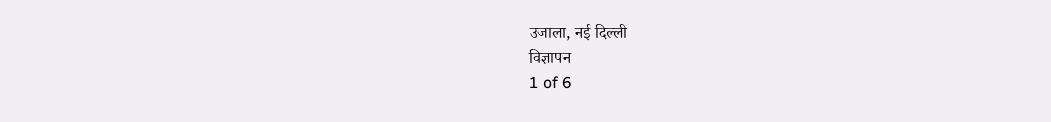उजाला, नई दिल्ली
विज्ञापन
1 of 6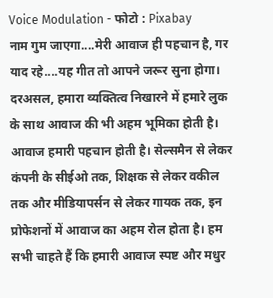Voice Modulation - फोटो : Pixabay
नाम गुम जाएगा....मेरी आवाज ही पहचान है, गर याद रहे....यह गीत तो आपने जरूर सुना होगा। दरअसल, हमारा व्यक्तित्व निखारने में हमारे लुक के साथ आवाज की भी अहम भूमिका होती है। आवाज हमारी पहचान होती है। सेल्समैन से लेकर कंपनी के सीईओ तक, शिक्षक से लेकर वकील तक और मीडियापर्सन से लेकर गायक तक, इन प्रोफेशनों में आवाज का अहम रोल होता है। हम सभी चाहते हैं कि हमारी आवाज स्पष्ट और मधुर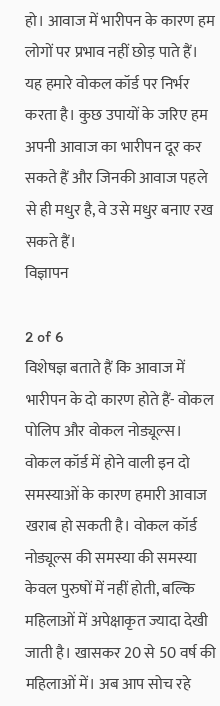हो। आवाज में भारीपन के कारण हम लोगों पर प्रभाव नहीं छोड़ पाते हैं। यह हमारे वोकल कॉर्ड पर निर्भर करता है। कुछ उपायों के जरिए हम अपनी आवाज का भारीपन दूर कर सकते हैं और जिनकी आवाज पहले से ही मधुर है, वे उसे मधुर बनाए रख सकते हैं।
विज्ञापन

2 of 6
विशेषज्ञ बताते हैं कि आवाज में भारीपन के दो कारण होते हैं- वोकल पोलिप और वोकल नोड्यूल्स। वोकल कॉर्ड में होने वाली इन दो समस्याओं के कारण हमारी आवाज खराब हो सकती है। वोकल कॉर्ड नोड्यूल्स की समस्या की समस्या केवल पुरुषों में नहीं होती, बल्कि महिलाओं में अपेक्षाकृत ज्यादा देखी जाती है। खासकर 20 से 50 वर्ष की महिलाओं में। अब आप सोच रहे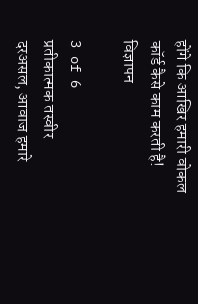होंगे कि आखिर हमारी वोकल कॉर्ड कैसे काम करती है!
विज्ञापन

3 of 6
प्रतीकात्मक तस्वीर
दरअसल, आवाज हमारे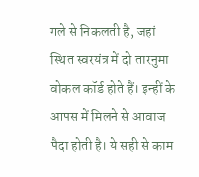गले से निकलती है, जहां स्थित स्वरयंत्र में दो तारनुमा वोकल कॉर्ड होते हैं। इन्हीं के आपस में मिलने से आवाज पैदा होती है। ये सही से काम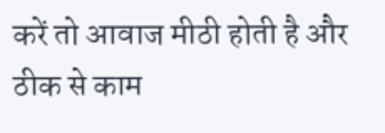करें तो आवाज मीठी होती है और ठीक से काम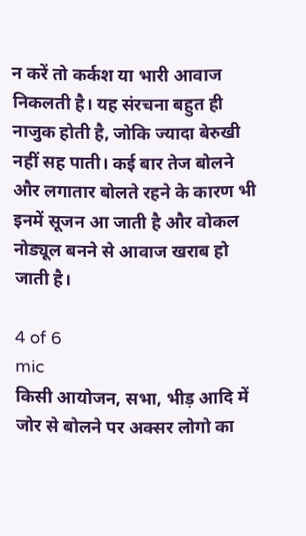न करें तो कर्कश या भारी आवाज निकलती है। यह संरचना बहुत ही नाजुक होती है, जोकि ज्यादा बेरुखी नहीं सह पाती। कई बार तेज बोलने और लगातार बोलते रहने के कारण भी इनमें सूजन आ जाती है और वोकल नोड्यूल बनने से आवाज खराब हो जाती है।

4 of 6
mic
किसी आयोजन, सभा, भीड़ आदि में जोर से बोलने पर अक्सर लोगो का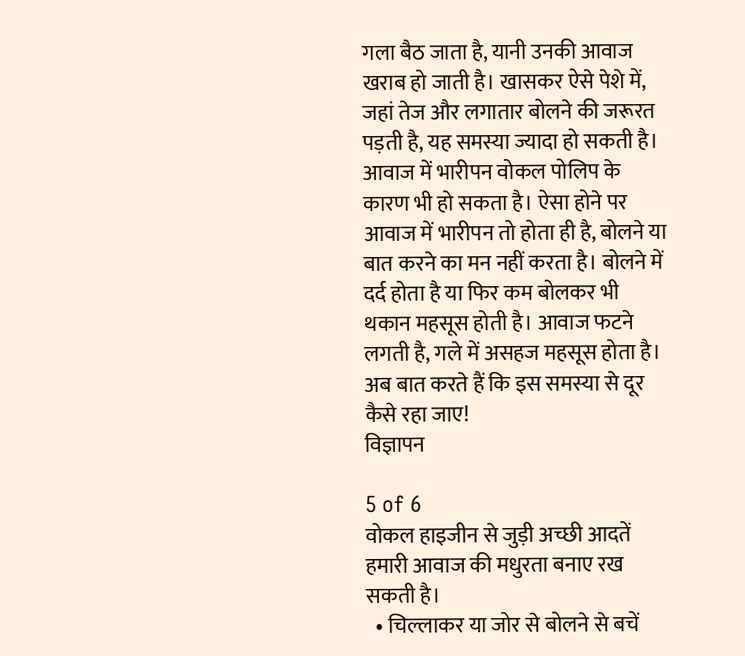गला बैठ जाता है, यानी उनकी आवाज खराब हो जाती है। खासकर ऐसे पेशे में, जहां तेज और लगातार बोलने की जरूरत पड़ती है, यह समस्या ज्यादा हो सकती है। आवाज में भारीपन वोकल पोलिप के कारण भी हो सकता है। ऐसा होने पर आवाज में भारीपन तो होता ही है, बोलने या बात करने का मन नहीं करता है। बोलने में दर्द होता है या फिर कम बोलकर भी थकान महसूस होती है। आवाज फटने लगती है, गले में असहज महसूस होता है। अब बात करते हैं कि इस समस्या से दूर कैसे रहा जाए!
विज्ञापन

5 of 6
वोकल हाइजीन से जुड़ी अच्छी आदतें हमारी आवाज की मधुरता बनाए रख सकती है।
  • चिल्लाकर या जोर से बोलने से बचें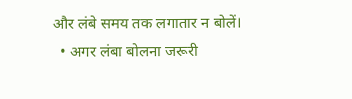और लंबे समय तक लगातार न बोलें।
  • अगर लंबा बोलना जरूरी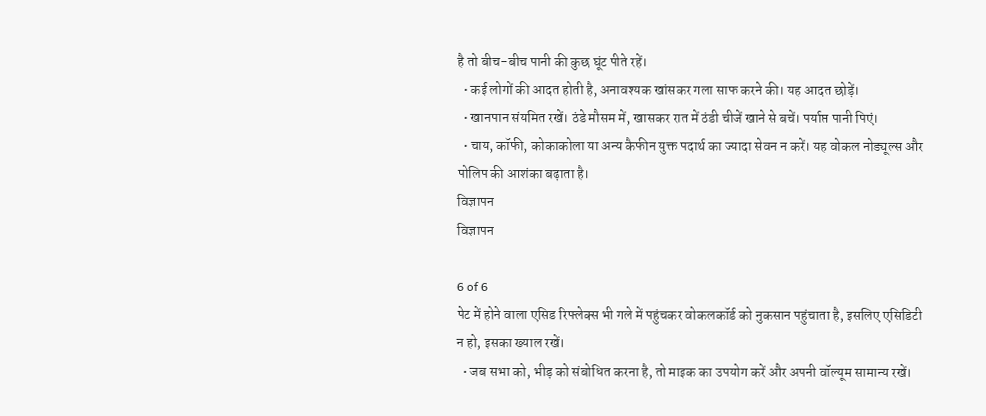है तो बीच-बीच पानी की कुछ घूंट पीते रहें।
  • कई लोगों की आदत होती है, अनावश्यक खांसकर गला साफ करने की। यह आदत छोड़ें।
  • खानपान संयमित रखें। ठंडे मौसम में, खासकर रात में ठंडी चीजें खाने से बचें। पर्याप्त पानी पिएं।
  • चाय, कॉफी, कोकाकोला या अन्य कैफीन युक्त पदार्थ का ज्यादा सेवन न करें। यह वोकल नोड्यूल्स और पोलिप की आशंका बढ़ाता है।
विज्ञापन
विज्ञापन

6 of 6
पेट में होने वाला एसिड रिफ्लेक्स भी गले में पहुंचकर वोकलकॉर्ड को नुकसान पहुंचाता है, इसलिए एसिडिटी न हो, इसका ख्याल रखें।
  • जब सभा को, भीड़ को संबोधित करना है, तो माइक का उपयोग करें और अपनी वॉल्यूम सामान्य रखें।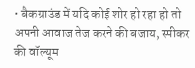• बैकग्राउंड में यदि कोई शोर हो रहा हो तो अपनी आवाज तेज करने की बजाय, स्पीकर की वॉल्यूम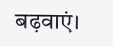बढ़वाएं।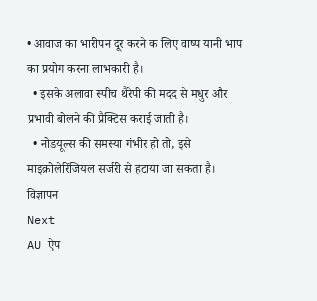• आवाज का भारीपन दूर करने क लिए वाष्प यानी भाप का प्रयोग करना लाभकारी है।
  • इसके अलावा स्पीच थैरेपी की मदद से मधुर और प्रभावी बोलने की प्रैक्टिस कराई जाती है।
  • नोडयूल्स की समस्या गंभीर हो तो, इसे माइक्रोलेरिंजियल सर्जरी से हटाया जा सकता है।
विज्ञापन
Next
AU ऐप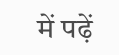में पढ़ें